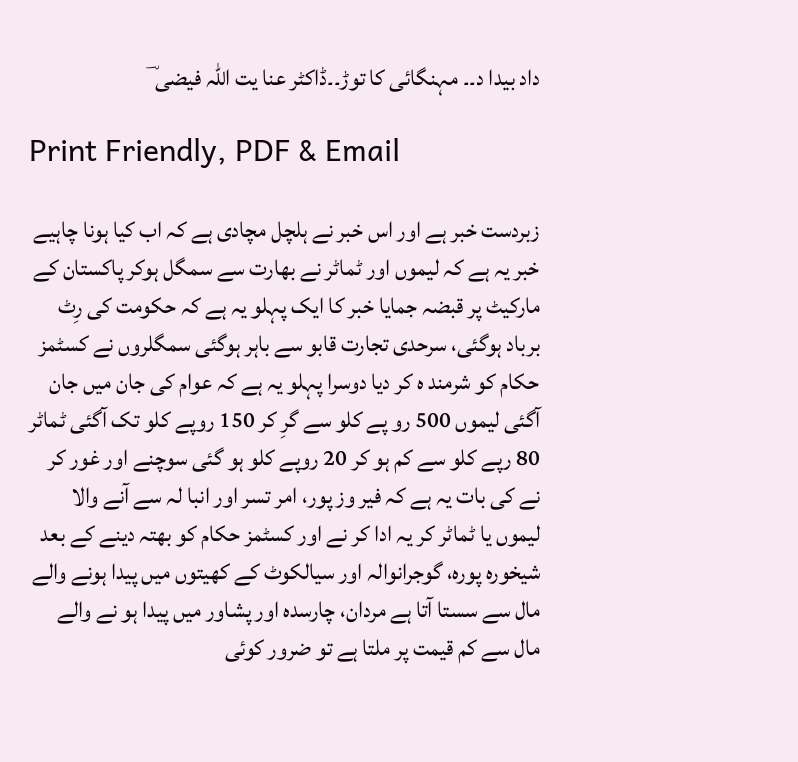داد بیدا د۔۔ مہنگائی کا توڑ۔۔ڈاکٹر عنا یت اللہ فیضی ؔ

Print Friendly, PDF & Email

زبردست خبر ہے اور اس خبر نے ہلچل مچادی ہے کہ اب کیا ہونا چاہیے خبر یہ ہے کہ لیموں اور ٹماٹر نے بھارت سے سمگل ہوکر پاکستان کے مارکیٹ پر قبضہ جمایا خبر کا ایک پہلو یہ ہے کہ حکومت کی رِٹ برباد ہوگئی، سرحدی تجارت قابو سے باہر ہوگئی سمگلروں نے کسٹمز حکام کو شرمند ہ کر دیا دوسرا پہلو یہ ہے کہ عوام کی جان میں جان آگئی لیموں 500 رو پے کلو سے گرِ کر 150 روپے کلو تک آگئی ٹماٹر 80 رپے کلو سے کم ہو کر 20 روپے کلو ہو گئی سوچنے اور غور کر نے کی بات یہ ہے کہ فیر وز پور، امر تسر اور انبا لہ سے آنے والا لیموں یا ٹماٹر کر یہ ادا کر نے اور کسٹمز حکام کو بھتہ دینے کے بعد شیخورہ پورہ، گوجرانوالہ اور سیالکوٹ کے کھیتوں میں پیدا ہونے والے مال سے سستا آتا ہے مردان، چارسدہ اور پشاور میں پیدا ہو نے والے مال سے کم قیمت پر ملتا ہے تو ضرور کوئی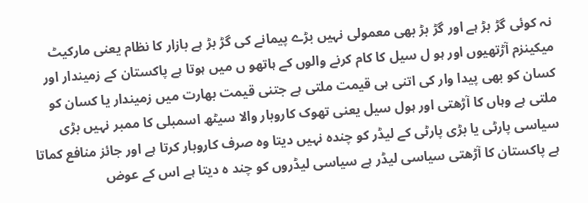نہ کوئی گڑ بڑ ہے اور گڑ بڑ بھی معمولی نہیں بڑے پیمانے کی گڑ بڑ ہے بازار کا نظام یعنی مارکیٹ میکینزم آڑتھیوں اور ہو ل سیل کا کام کرنے والوں کے ہاتھو ں میں ہوتا ہے پاکستان کے زمیندار اور کسان کو بھی پیدا وار کی اتنی ہی قیمت ملتی ہے جتنی قیمت بھارت میں زمیندار یا کسان کو ملتی ہے وہاں کا آڑھتی اور ہول سیل یعنی تھوک کاروبار والا سیٹھ اسمبلی کا ممبر نہیں بڑی سیاسی پارٹی یا بڑی پارٹی کے لیڈر کو چندہ نہیں دیتا وہ صرف کاروبار کرتا ہے اور جائز منافع کماتا ہے پاکستان کا آڑھتی سیاسی لیڈر ہے سیاسی لیڈروں کو چند ہ دیتا ہے اس کے عوض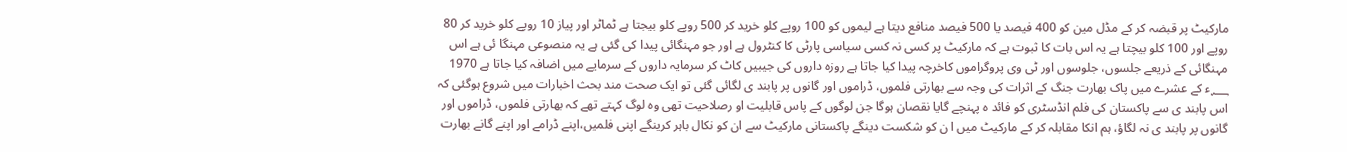مارکیٹ پر قبضہ کر کے مڈل مین کو 400 فیصد یا 500 فیصد منافع دیتا ہے لیموں کو 100 روپے کلو خرید کر 500 روپے کلو بیجتا ہے ٹماٹر اور پیاز 10 روپے کلو خرید کر 80 روپے اور 100 کلو بیچتا ہے یہ اس بات کا ثبوت ہے کہ مارکیٹ پر کسی نہ کسی سیاسی پارٹی کا کنٹرول ہے اور جو مہنگائی پیدا کی گئی ہے یہ منصوعی مہنگا ئی ہے اس مہنگائی کے ذریعے جلسوں، جلوسوں اور ٹی وی پروگراموں کاخرچہ پیدا کیا جاتا ہے روزہ داروں کی جیبیں کاٹ کر سرمایہ داروں کے سرمایے میں اضافہ کیا جاتا ہے 1970 ؁ء کے عشرے میں پاک بھارت جنگ کے اثرات کی وجہ سے بھارتی فلموں، ڈراموں اور گانوں پر پابند ی لگائی گئی تو ایک صحت مند بحث اخبارات میں شروع ہوگئی کہ اس پابند ی سے پاکستان کی فلم انڈسٹری کو فائد ہ پہنچے گایا نقصان ہوگا جن لوگوں کے پاس قابلیت او رصلاحیت تھی وہ لوگ کہتے تھے کہ بھارتی فلموں، ڈراموں اور گانوں پر پابند ی نہ لگاؤ، ہم انکا مقابلہ کر کے مارکیٹ میں ا ن کو شکست دینگے پاکستانی مارکیٹ سے ان کو نکال باہر کرینگے اپنی فلمیں،اپنے ڈرامے اور اپنے گانے بھارت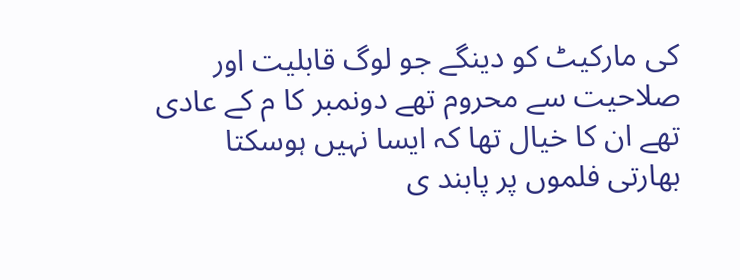کی مارکیٹ کو دینگے جو لوگ قابلیت اور صلاحیت سے محروم تھے دونمبر کا م کے عادی تھے ان کا خیال تھا کہ ایسا نہیں ہوسکتا بھارتی فلموں پر پابند ی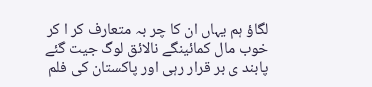لگاؤ ہم یہاں ان کا چر بہ متعارف کر ا کر خوب مال کمائینگے نالائق لوگ جیت گئے پابند ی بر قرار رہی اور پاکستان کی فلم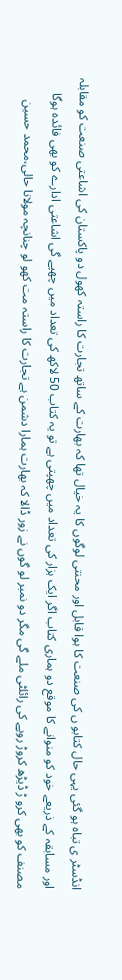انڈسٹر ی تباہ ہو گئی یہی حال کتابو ں کی صنعت کا ہوا قابل اور محنتی لوگوں کا یہ خیال تھا کہ بھارت کے ساتھ تجارت کا راستہ کھول دو پاکستان کی اشاعتی صنعت کو مقابلہ اور مسابقہ کے ذریعے خود کو منوانے کا موقع دو ہماری کتاب اگر ایک ہزار کی تعداد میں چھپتی ہے تو یہ کتاب 50 لاکھ کی تعداد میں چھپے گی اشاعتی ادارے کو بھی فائدہ ہوگا مصنف کو بھی کرو ڑ ڈیڑھ کروڑ روپے کی رائلٹی ملے گی مگر دو نمبر لو گوں نے زور ڈالا کہ بھارت ہمارا دشمن ہے تجارت کا راستہ مت کھو لو چنانچہ مولانا حالی،محمد حسین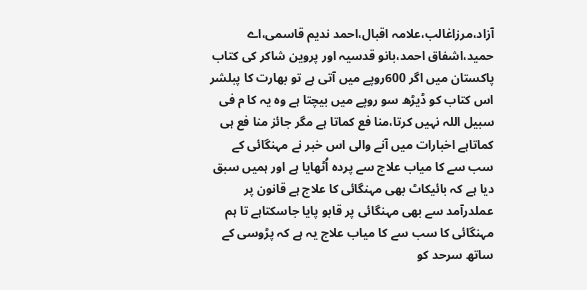آزاد،مرزاغالب،علامہ اقبال،احمد ندیم قاسمی،اے حمید،اشفاق احمد،بانو قدسیہ اور پروین شاکر کی کتاب پاکستان میں اگر 600روپے میں آتی ہے تو بھارت کا پبلشر اس کتاب کو ڈیڑھ سو روپے میں بیچتا ہے وہ یہ کا م فی سبیل اللہ نہیں کرتا،منا فع کماتا ہے مگر جائز منا فع ہی کماتاہے اخبارات میں آنے والی اس خبر نے مہنگائی کے سب سے کا میاب علاج سے پردہ اُٹھایا ہے اور ہمیں سبق دیا ہے کہ بائیکاٹ بھی مہنگائی کا علاج ہے قانون پر عملدرآمد سے بھی مہنگائی پر قابو پایا جاسکتاہے تا ہم مہنگائی کا سب سے کا میاب علاج یہ ہے کہ پڑوسی کے ساتھ سرحد کو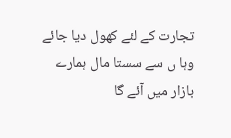تجارت کے لئے کھول دیا جائے وہا ں سے سستا مال ہمارے بازار میں آئے گا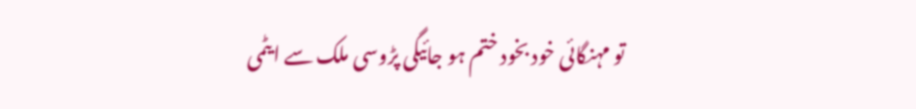تو مہنگائی خود بخود ختم ہو جائیگی پڑوسی ملک سے ایٹمی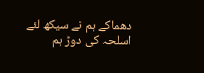دھماکے ہم نے سیکھ لئے اسلحہ کی دوڑ ہم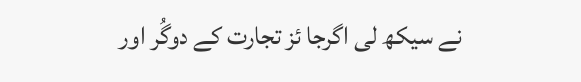نے سیکھ لی اگرجا ئز تجارت کے دوگُر اور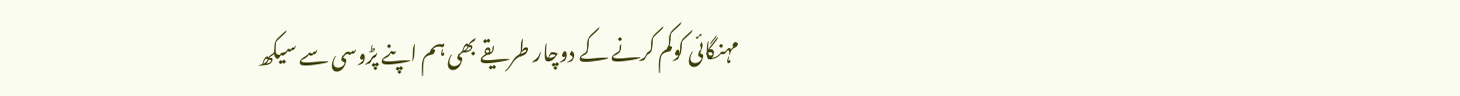مہنگائی کوکم کرنے کے دوچار طریقے بھی ہم اپنے پڑوسی سے سیکھ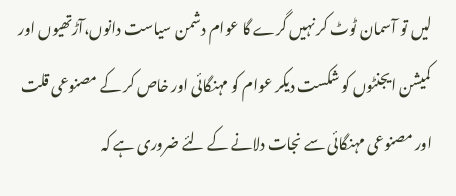لیں تو آسمان ٹوٹ کر نہیں گرے گا عوام دشمن سیاست دانوں،آڑتھیوں اور کمیشن ایجنٹوں کو شکست دیکر عوام کو مہنگائی اور خاص کر کے مصنوعی قلت اور مصنوعی مہنگائی سے نجات دلانے کے لئے ضروری ہے کہ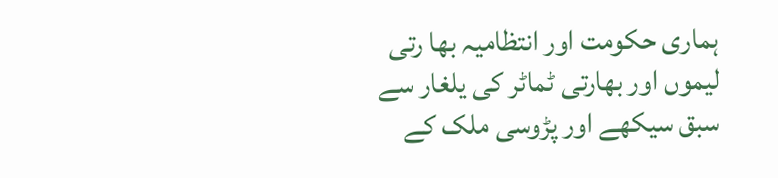ہماری حکومت اور انتظامیہ بھا رتی لیموں اور بھارتی ٹماٹر کی یلغار سے سبق سیکھے اور پڑوسی ملک کے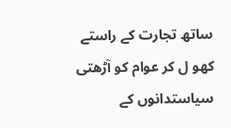ساتھ تجارت کے راستے کھو ل کر عوام کو آڑھتی سیاستدانوں کے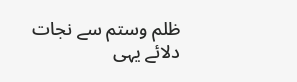ظلم وستم سے نجات دلائے یہی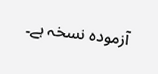آزمودہ نسخہ ہے۔